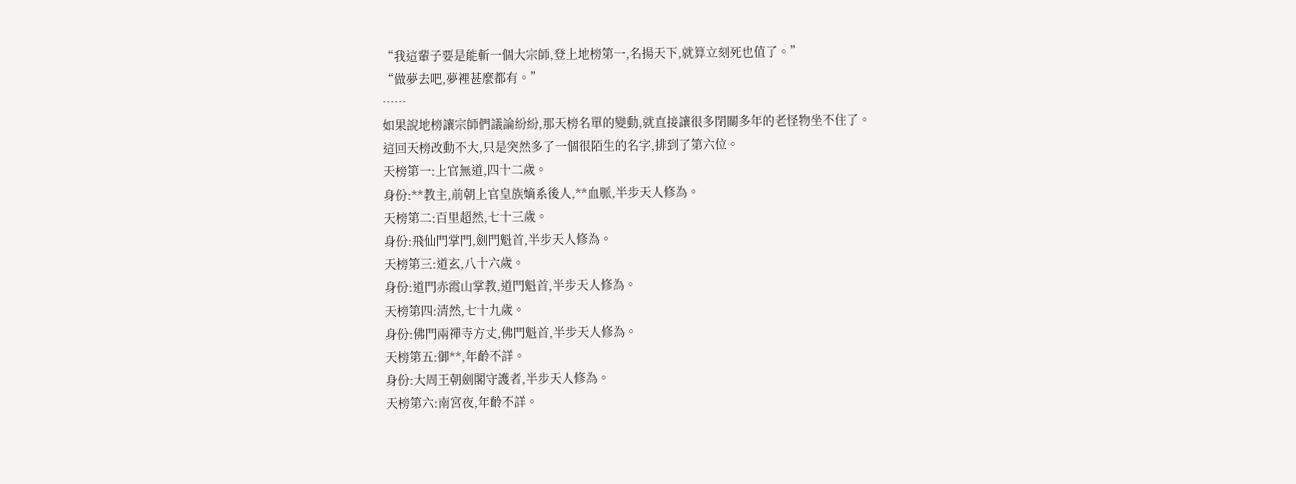“我這輩子要是能斬一個大宗師,登上地榜第一,名揚天下,就算立刻死也值了。”
“做夢去吧,夢裡甚麼都有。”
……
如果說地榜讓宗師們議論紛紛,那天榜名單的變動,就直接讓很多閉關多年的老怪物坐不住了。
這回天榜改動不大,只是突然多了一個很陌生的名字,排到了第六位。
天榜第一:上官無道,四十二歲。
身份:**教主,前朝上官皇族嫡系後人,**血脈,半步天人修為。
天榜第二:百里超然,七十三歲。
身份:飛仙門掌門,劍門魁首,半步天人修為。
天榜第三:道玄,八十六歲。
身份:道門赤霞山掌教,道門魁首,半步天人修為。
天榜第四:清然,七十九歲。
身份:佛門兩禪寺方丈,佛門魁首,半步天人修為。
天榜第五:御**,年齡不詳。
身份:大周王朝劍閣守護者,半步天人修為。
天榜第六:南宮夜,年齡不詳。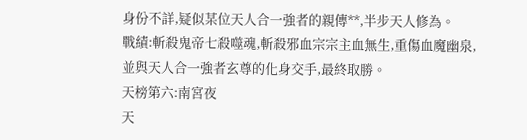身份不詳,疑似某位天人合一強者的親傳**,半步天人修為。
戰績:斬殺鬼帝七殺噬魂,斬殺邪血宗宗主血無生,重傷血魔幽泉,並與天人合一強者玄尊的化身交手,最終取勝。
天榜第六:南宮夜
天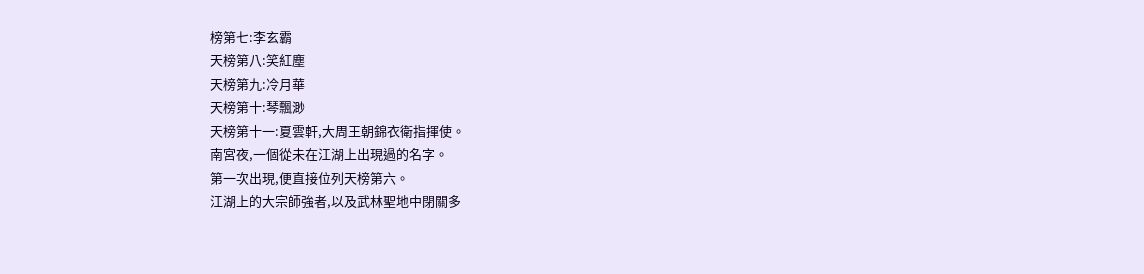榜第七:李玄霸
天榜第八:笑紅塵
天榜第九:冷月華
天榜第十:琴飄渺
天榜第十一:夏雲軒,大周王朝錦衣衛指揮使。
南宮夜,一個從未在江湖上出現過的名字。
第一次出現,便直接位列天榜第六。
江湖上的大宗師強者,以及武林聖地中閉關多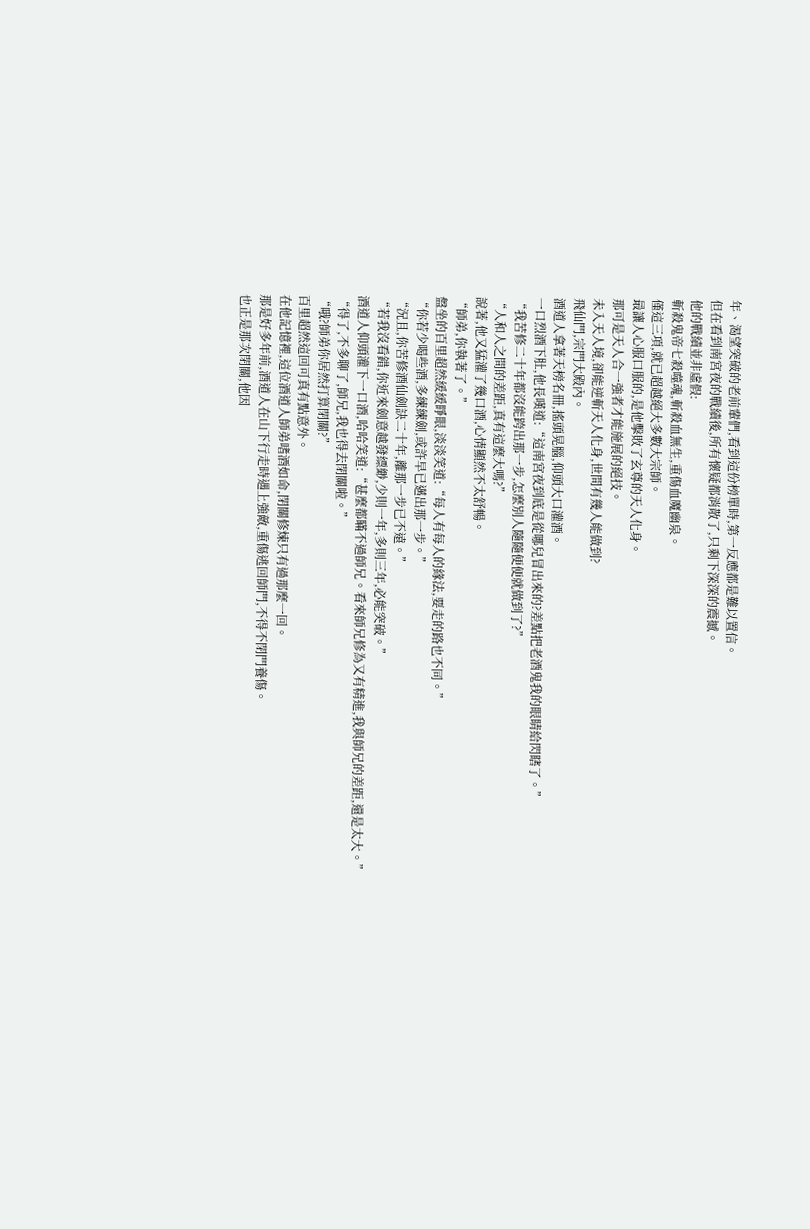年、渴望突破的老前輩們,看到這份榜單時,第一反應都是難以置信。
但在看到南宮夜的戰績後,所有懷疑都消散了,只剩下深深的震撼。
他的戰績並非虛假:
斬殺鬼帝七殺噬魂,斬殺血無生,重傷血魔幽泉。
僅這三項,就已超越絕大多數大宗師。
最讓人心服口服的,是他擊敗了玄尊的天人化身。
那可是天人合一強者才能施展的絕技。
未入天人境,卻能逆斬天人化身,世間有幾人能做到?
飛仙門,宗門大殿內。
酒道人拿著天榜名冊,搖頭晃腦,仰頭大口灌酒。
一口烈酒下肚,他長嘆道:“這南宮夜到底是從哪兒冒出來的?差點把老酒鬼我的眼睛給閃瞎了。”
“我苦修二十年都沒能跨出那一步,怎麼別人隨隨便便就做到了?”
“人和人之間的差距,真有這麼大嗎?”
說著,他又猛灌了幾口酒,心情顯然不太舒暢。
“師弟,你執著了。”
盤坐的百里超然緩緩睜眼,淡淡笑道:“每人有每人的緣法,要走的路也不同。”
“你若少喝些酒,多練練劍,或許早已邁出那一步。”
“況且,你苦修酒仙劍訣二十年,離那一步已不遠。”
“若我沒看錯,你近來劍意越發縹緲,少則一年,多則三年,必能突破。”
酒道人仰頭灌下一口酒,哈哈笑道:“甚麼都瞞不過師兄。看來師兄修為又有精進,我與師兄的差距,還是太大。”
“得了,不多聊了,師兄,我也得去閉關啦。”
“哦?師弟你居然打算閉關?”
百里超然這回可真有點意外。
在他記憶裡,這位酒道人師弟嗜酒如命,閉關修煉只有過那麼一回。
那是好多年前,酒道人在山下行走時遇上強敵,重傷逃回師門,不得不閉門養傷。
也正是那次閉關,他因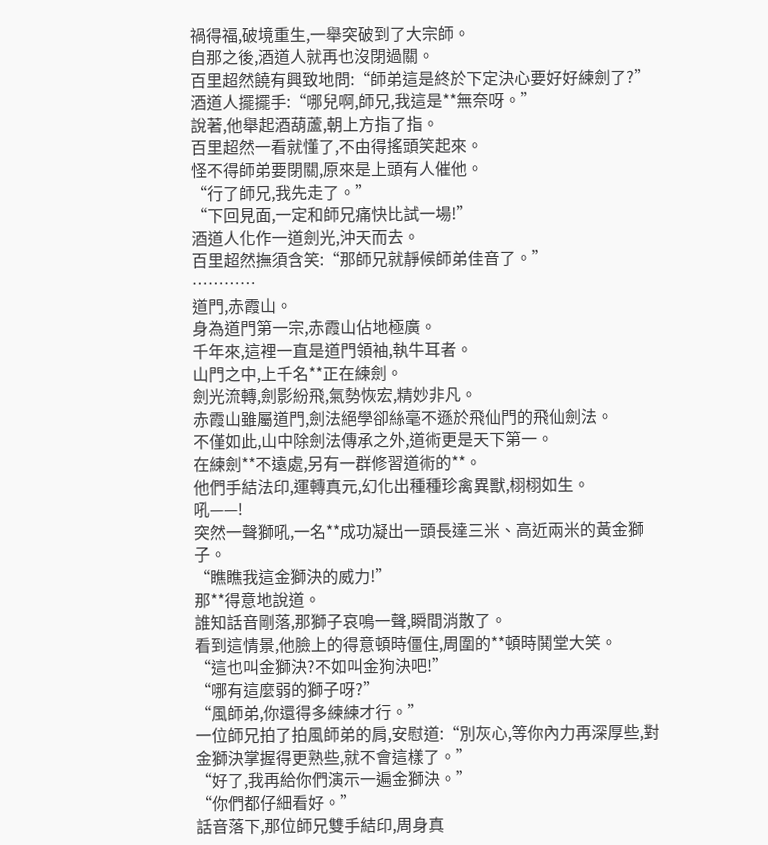禍得福,破境重生,一舉突破到了大宗師。
自那之後,酒道人就再也沒閉過關。
百里超然饒有興致地問:“師弟這是終於下定決心要好好練劍了?”
酒道人擺擺手:“哪兒啊,師兄,我這是**無奈呀。”
說著,他舉起酒葫蘆,朝上方指了指。
百里超然一看就懂了,不由得搖頭笑起來。
怪不得師弟要閉關,原來是上頭有人催他。
“行了師兄,我先走了。”
“下回見面,一定和師兄痛快比試一場!”
酒道人化作一道劍光,沖天而去。
百里超然撫須含笑:“那師兄就靜候師弟佳音了。”
…………
道門,赤霞山。
身為道門第一宗,赤霞山佔地極廣。
千年來,這裡一直是道門領袖,執牛耳者。
山門之中,上千名**正在練劍。
劍光流轉,劍影紛飛,氣勢恢宏,精妙非凡。
赤霞山雖屬道門,劍法絕學卻絲毫不遜於飛仙門的飛仙劍法。
不僅如此,山中除劍法傳承之外,道術更是天下第一。
在練劍**不遠處,另有一群修習道術的**。
他們手結法印,運轉真元,幻化出種種珍禽異獸,栩栩如生。
吼——!
突然一聲獅吼,一名**成功凝出一頭長達三米、高近兩米的黃金獅子。
“瞧瞧我這金獅決的威力!”
那**得意地說道。
誰知話音剛落,那獅子哀鳴一聲,瞬間消散了。
看到這情景,他臉上的得意頓時僵住,周圍的**頓時鬨堂大笑。
“這也叫金獅決?不如叫金狗決吧!”
“哪有這麼弱的獅子呀?”
“風師弟,你還得多練練才行。”
一位師兄拍了拍風師弟的肩,安慰道:“別灰心,等你內力再深厚些,對金獅決掌握得更熟些,就不會這樣了。”
“好了,我再給你們演示一遍金獅決。”
“你們都仔細看好。”
話音落下,那位師兄雙手結印,周身真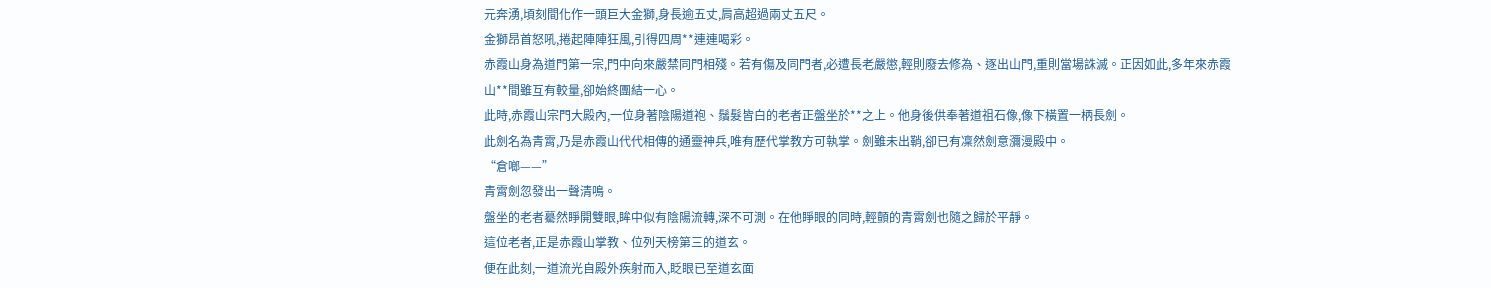元奔湧,頃刻間化作一頭巨大金獅,身長逾五丈,肩高超過兩丈五尺。
金獅昂首怒吼,捲起陣陣狂風,引得四周**連連喝彩。
赤霞山身為道門第一宗,門中向來嚴禁同門相殘。若有傷及同門者,必遭長老嚴懲,輕則廢去修為、逐出山門,重則當場誅滅。正因如此,多年來赤霞山**間雖互有較量,卻始終團結一心。
此時,赤霞山宗門大殿內,一位身著陰陽道袍、鬚髮皆白的老者正盤坐於**之上。他身後供奉著道祖石像,像下橫置一柄長劍。
此劍名為青霄,乃是赤霞山代代相傳的通靈神兵,唯有歷代掌教方可執掌。劍雖未出鞘,卻已有凜然劍意瀰漫殿中。
“倉啷——”
青霄劍忽發出一聲清鳴。
盤坐的老者驀然睜開雙眼,眸中似有陰陽流轉,深不可測。在他睜眼的同時,輕顫的青霄劍也隨之歸於平靜。
這位老者,正是赤霞山掌教、位列天榜第三的道玄。
便在此刻,一道流光自殿外疾射而入,眨眼已至道玄面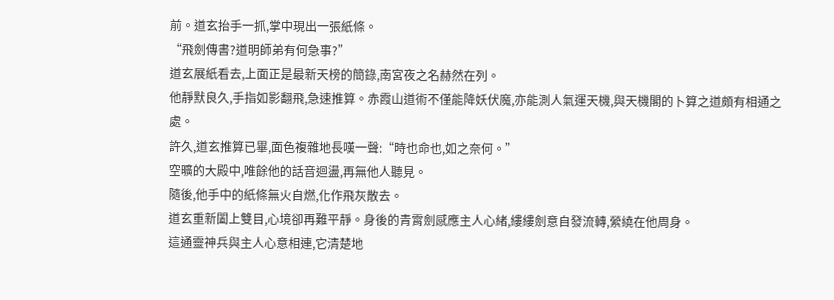前。道玄抬手一抓,掌中現出一張紙條。
“飛劍傳書?道明師弟有何急事?”
道玄展紙看去,上面正是最新天榜的簡錄,南宮夜之名赫然在列。
他靜默良久,手指如影翻飛,急速推算。赤霞山道術不僅能降妖伏魔,亦能測人氣運天機,與天機閣的卜算之道頗有相通之處。
許久,道玄推算已畢,面色複雜地長嘆一聲:“時也命也,如之奈何。”
空曠的大殿中,唯餘他的話音迴盪,再無他人聽見。
隨後,他手中的紙條無火自燃,化作飛灰散去。
道玄重新闔上雙目,心境卻再難平靜。身後的青霄劍感應主人心緒,縷縷劍意自發流轉,縈繞在他周身。
這通靈神兵與主人心意相連,它清楚地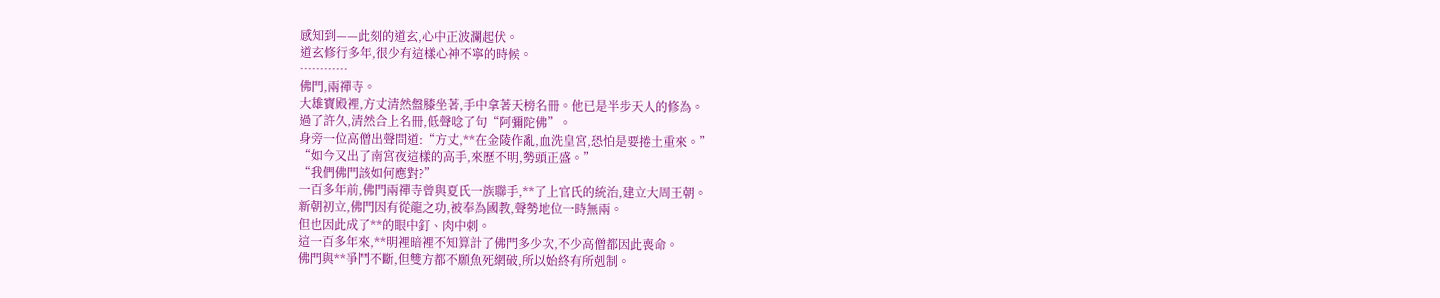感知到——此刻的道玄,心中正波瀾起伏。
道玄修行多年,很少有這樣心神不寧的時候。
…………
佛門,兩禪寺。
大雄寶殿裡,方丈清然盤膝坐著,手中拿著天榜名冊。他已是半步天人的修為。
過了許久,清然合上名冊,低聲唸了句“阿彌陀佛”。
身旁一位高僧出聲問道:“方丈,**在金陵作亂,血洗皇宮,恐怕是要捲土重來。”
“如今又出了南宮夜這樣的高手,來歷不明,勢頭正盛。”
“我們佛門該如何應對?”
一百多年前,佛門兩禪寺曾與夏氏一族聯手,**了上官氏的統治,建立大周王朝。
新朝初立,佛門因有從龍之功,被奉為國教,聲勢地位一時無兩。
但也因此成了**的眼中釘、肉中刺。
這一百多年來,**明裡暗裡不知算計了佛門多少次,不少高僧都因此喪命。
佛門與**爭鬥不斷,但雙方都不願魚死網破,所以始終有所剋制。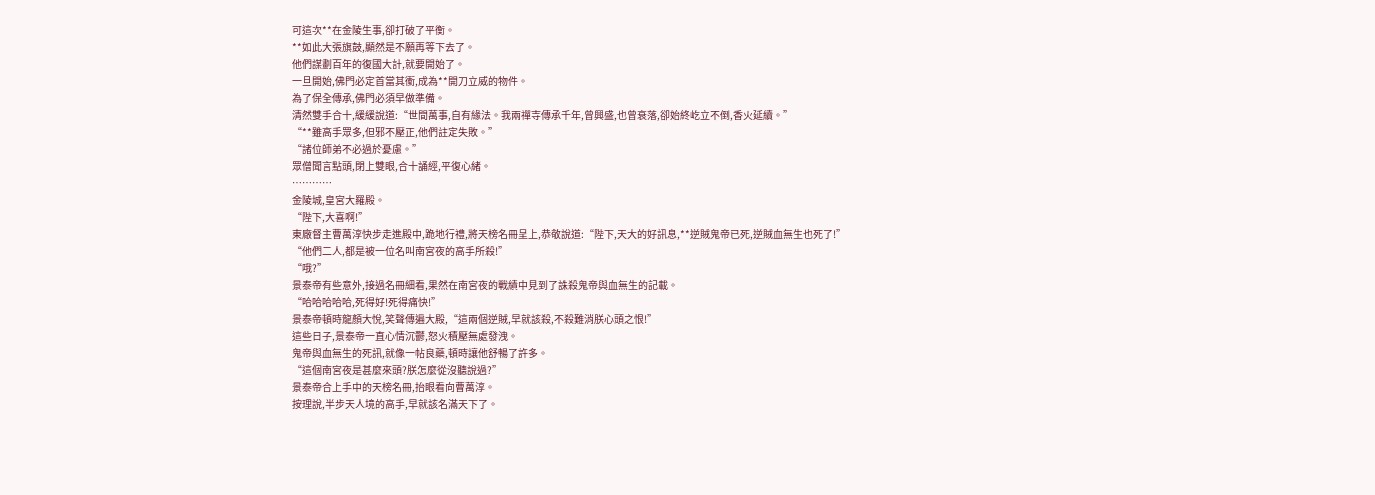可這次**在金陵生事,卻打破了平衡。
**如此大張旗鼓,顯然是不願再等下去了。
他們謀劃百年的復國大計,就要開始了。
一旦開始,佛門必定首當其衝,成為**開刀立威的物件。
為了保全傳承,佛門必須早做準備。
清然雙手合十,緩緩說道:“世間萬事,自有緣法。我兩禪寺傳承千年,曾興盛,也曾衰落,卻始終屹立不倒,香火延續。”
“**雖高手眾多,但邪不壓正,他們註定失敗。”
“諸位師弟不必過於憂慮。”
眾僧聞言點頭,閉上雙眼,合十誦經,平復心緒。
…………
金陵城,皇宮大羅殿。
“陛下,大喜啊!”
東廠督主曹萬淳快步走進殿中,跪地行禮,將天榜名冊呈上,恭敬說道:“陛下,天大的好訊息,**逆賊鬼帝已死,逆賊血無生也死了!”
“他們二人,都是被一位名叫南宮夜的高手所殺!”
“哦?”
景泰帝有些意外,接過名冊細看,果然在南宮夜的戰績中見到了誅殺鬼帝與血無生的記載。
“哈哈哈哈哈,死得好!死得痛快!”
景泰帝頓時龍顏大悅,笑聲傳遍大殿,“這兩個逆賊,早就該殺,不殺難消朕心頭之恨!”
這些日子,景泰帝一直心情沉鬱,怒火積壓無處發洩。
鬼帝與血無生的死訊,就像一帖良藥,頓時讓他舒暢了許多。
“這個南宮夜是甚麼來頭?朕怎麼從沒聽說過?”
景泰帝合上手中的天榜名冊,抬眼看向曹萬淳。
按理說,半步天人境的高手,早就該名滿天下了。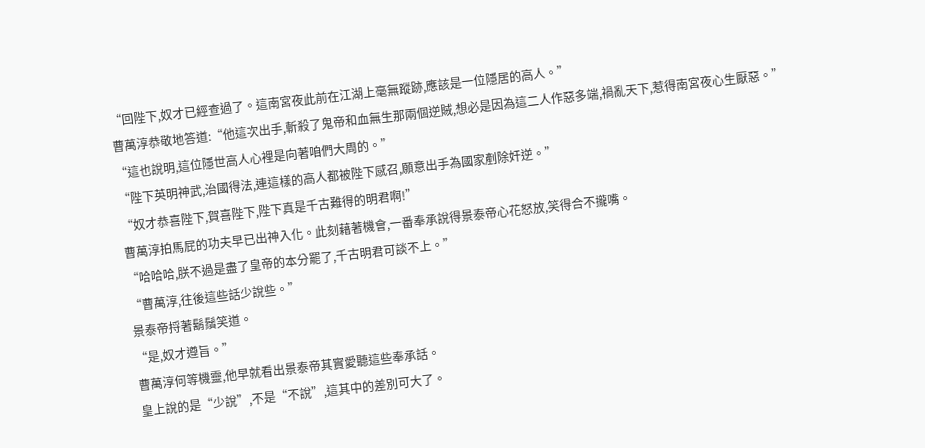“回陛下,奴才已經查過了。這南宮夜此前在江湖上毫無蹤跡,應該是一位隱居的高人。”
曹萬淳恭敬地答道:“他這次出手,斬殺了鬼帝和血無生那兩個逆賊,想必是因為這二人作惡多端,禍亂天下,惹得南宮夜心生厭惡。”
“這也說明,這位隱世高人心裡是向著咱們大周的。”
“陛下英明神武,治國得法,連這樣的高人都被陛下感召,願意出手為國家剷除奸逆。”
“奴才恭喜陛下,賀喜陛下,陛下真是千古難得的明君啊!”
曹萬淳拍馬屁的功夫早已出神入化。此刻藉著機會,一番奉承說得景泰帝心花怒放,笑得合不攏嘴。
“哈哈哈,朕不過是盡了皇帝的本分罷了,千古明君可談不上。”
“曹萬淳,往後這些話少說些。”
景泰帝捋著鬍鬚笑道。
“是,奴才遵旨。”
曹萬淳何等機靈,他早就看出景泰帝其實愛聽這些奉承話。
皇上說的是“少說”,不是“不說”,這其中的差別可大了。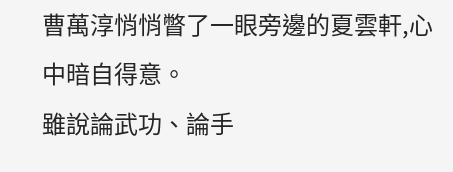曹萬淳悄悄瞥了一眼旁邊的夏雲軒,心中暗自得意。
雖說論武功、論手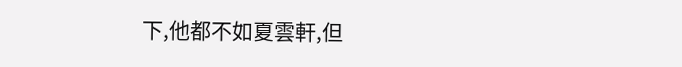下,他都不如夏雲軒,但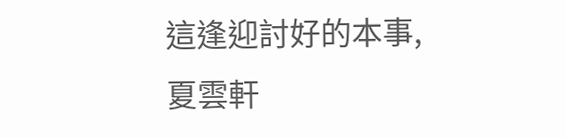這逢迎討好的本事,夏雲軒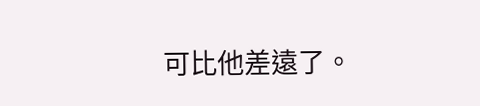可比他差遠了。